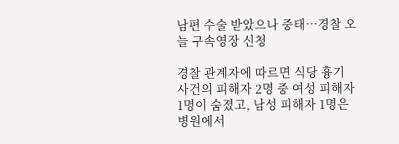남편 수술 받았으나 중태…경찰 오늘 구속영장 신청

경찰 관계자에 따르면 식당 흉기 사건의 피해자 2명 중 여성 피해자 1명이 숨졌고, 남성 피해자 1명은 병원에서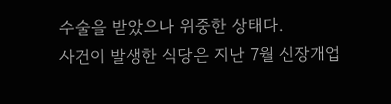수술을 받았으나 위중한 상태다.
사건이 발생한 식당은 지난 7월 신장개업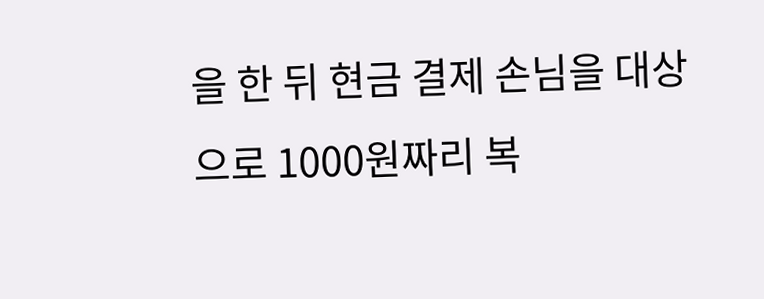을 한 뒤 현금 결제 손님을 대상으로 1000원짜리 복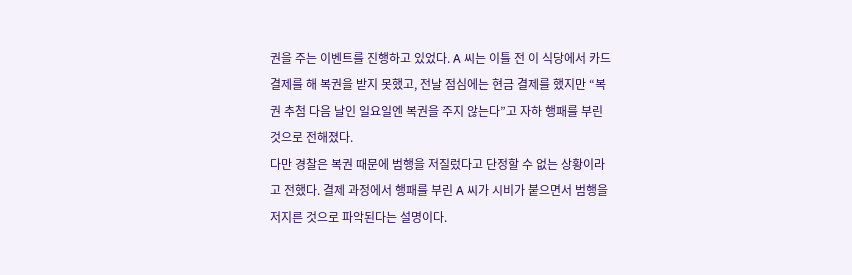권을 주는 이벤트를 진행하고 있었다. A 씨는 이틀 전 이 식당에서 카드 결제를 해 복권을 받지 못했고, 전날 점심에는 현금 결제를 했지만 “복권 추첨 다음 날인 일요일엔 복권을 주지 않는다”고 자하 행패를 부린 것으로 전해졌다.
다만 경찰은 복권 때문에 범행을 저질렀다고 단정할 수 없는 상황이라고 전했다. 결제 과정에서 행패를 부린 A 씨가 시비가 붙으면서 범행을 저지른 것으로 파악된다는 설명이다.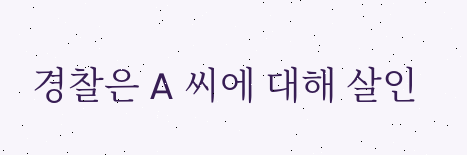경찰은 A 씨에 대해 살인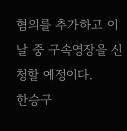혐의를 추가하고 이날 중 구속영장을 신청할 예정이다.
한승구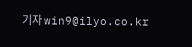기자 win9@ilyo.co.kr